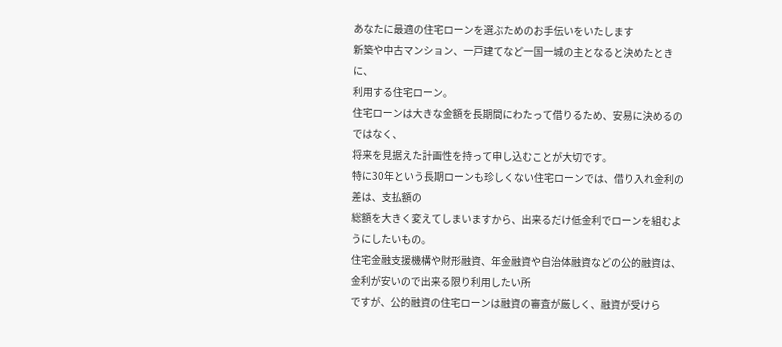あなたに最適の住宅ローンを選ぶためのお手伝いをいたします
新築や中古マンション、一戸建てなど一国一城の主となると決めたときに、
利用する住宅ローン。
住宅ローンは大きな金額を長期間にわたって借りるため、安易に決めるのではなく、
将来を見据えた計画性を持って申し込むことが大切です。
特に30年という長期ローンも珍しくない住宅ローンでは、借り入れ金利の差は、支払額の
総額を大きく変えてしまいますから、出来るだけ低金利でローンを組むようにしたいもの。
住宅金融支援機構や財形融資、年金融資や自治体融資などの公的融資は、金利が安いので出来る限り利用したい所
ですが、公的融資の住宅ローンは融資の審査が厳しく、融資が受けら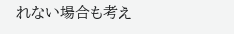れない場合も考え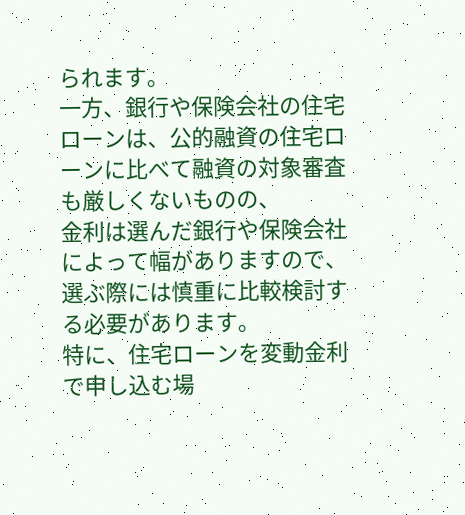られます。
一方、銀行や保険会社の住宅ローンは、公的融資の住宅ローンに比べて融資の対象審査も厳しくないものの、
金利は選んだ銀行や保険会社によって幅がありますので、選ぶ際には慎重に比較検討する必要があります。
特に、住宅ローンを変動金利で申し込む場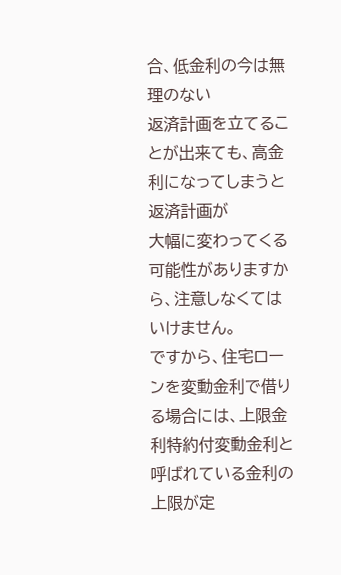合、低金利の今は無理のない
返済計画を立てることが出来ても、高金利になってしまうと返済計画が
大幅に変わってくる可能性がありますから、注意しなくてはいけません。
ですから、住宅ローンを変動金利で借りる場合には、上限金利特約付変動金利と
呼ばれている金利の上限が定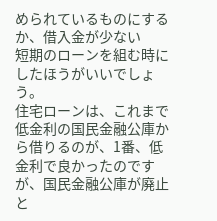められているものにするか、借入金が少ない
短期のローンを組む時にしたほうがいいでしょう。
住宅ローンは、これまで低金利の国民金融公庫から借りるのが、1番、低金利で良かったのですが、国民金融公庫が廃止と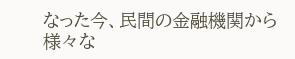なった今、民間の金融機関から様々な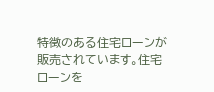特徴のある住宅ローンが販売されています。住宅ローンを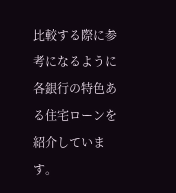比較する際に参考になるように各銀行の特色ある住宅ローンを紹介しています。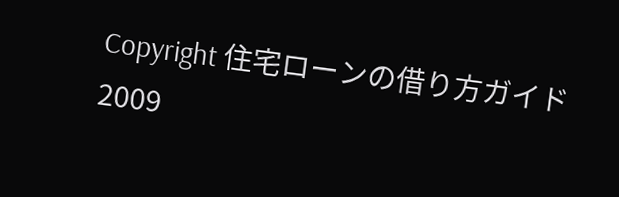Copyright 住宅ローンの借り方ガイド 2009